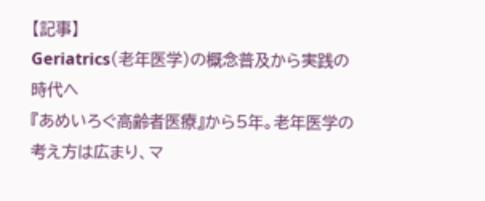【記事】
Geriatrics(老年医学)の概念普及から実践の時代へ
『あめいろぐ高齢者医療』から5年。老年医学の考え方は広まり、マ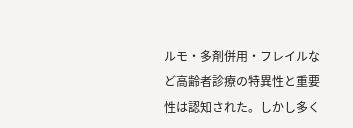ルモ・多剤併用・フレイルなど高齢者診療の特異性と重要性は認知された。しかし多く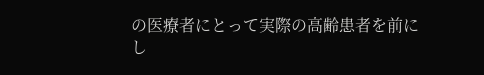の医療者にとって実際の高齢患者を前にし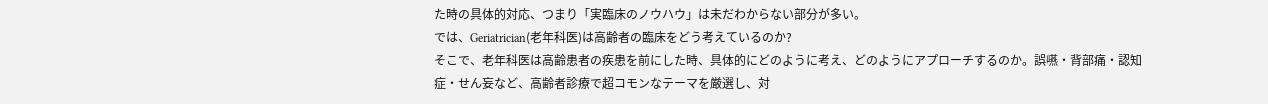た時の具体的対応、つまり「実臨床のノウハウ」は未だわからない部分が多い。
では、Geriatrician(老年科医)は高齢者の臨床をどう考えているのか?
そこで、老年科医は高齢患者の疾患を前にした時、具体的にどのように考え、どのようにアプローチするのか。誤嚥・背部痛・認知症・せん妄など、高齢者診療で超コモンなテーマを厳選し、対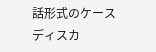話形式のケースディスカ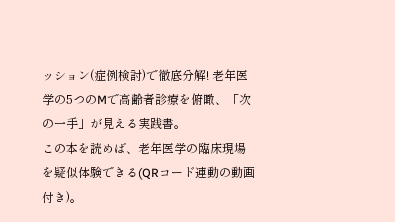ッション(症例検討)で徹底分解! 老年医学の5つのMで高齢者診療を俯瞰、「次の一手」が見える実践書。
この本を読めば、老年医学の臨床現場を疑似体験できる(QRコード連動の動画付き)。